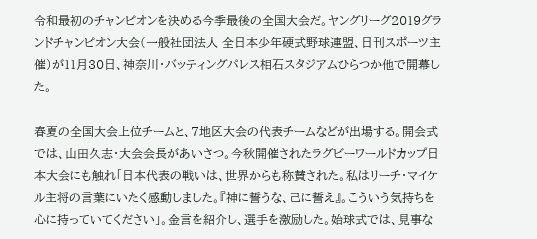令和最初のチャンピオンを決める今季最後の全国大会だ。ヤングリーグ2019グランドチャンピオン大会(一般社団法人 全日本少年硬式野球連盟、日刊スポーツ主催)が11月30日、神奈川・バッティングパレス相石スタジアムひらつか他で開幕した。

春夏の全国大会上位チームと、7地区大会の代表チームなどが出場する。開会式では、山田久志・大会会長があいさつ。今秋開催されたラグビーワールドカップ日本大会にも触れ「日本代表の戦いは、世界からも称賛された。私はリーチ・マイケル主将の言葉にいたく感動しました。『神に誓うな、己に誓え』。こういう気持ちを心に持っていてください」。金言を紹介し、選手を激励した。始球式では、見事な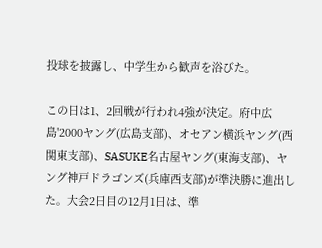投球を披露し、中学生から歓声を浴びた。

この日は1、2回戦が行われ4強が決定。府中広島'2000ヤング(広島支部)、オセアン横浜ヤング(西関東支部)、SASUKE名古屋ヤング(東海支部)、ヤング神戸ドラゴンズ(兵庫西支部)が準決勝に進出した。大会2日目の12月1日は、準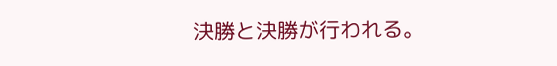決勝と決勝が行われる。